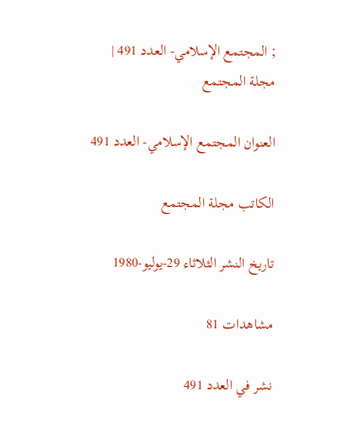; المجتمع الإسلامي- العدد 491 | مجلة المجتمع

العنوان المجتمع الإسلامي- العدد 491

الكاتب مجلة المجتمع

تاريخ النشر الثلاثاء 29-يوليو-1980

مشاهدات 81

نشر في العدد 491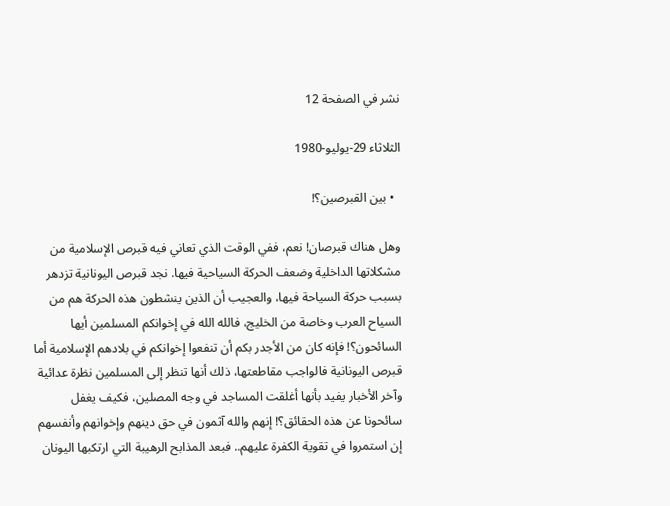نشر في الصفحة 12

الثلاثاء 29-يوليو-1980

  • بين القبرصين؟!

وهل هناك قبرصان! نعم، ففي الوقت الذي تعاني فيه قبرص الإسلامية من مشكلاتها الداخلية وضعف الحركة السياحية فيها. نجد قبرص اليونانية تزدهر بسبب حركة السياحة فيها، والعجيب أن الذين ينشطون هذه الحركة هم من السياح العرب وخاصة من الخليج، فالله الله في إخوانكم المسلمين أيها السائحون؟! فإنه كان من الأجدر بكم أن تنفعوا إخوانكم في بلادهم الإسلامية أما قبرص اليونانية فالواجب مقاطعتها، ذلك أنها تنظر إلى المسلمين نظرة عدائية وآخر الأخبار يفيد بأنها أغلقت المساجد في وجه المصلين، فكيف يغفل سائحونا عن هذه الحقائق؟! إنهم والله آثمون في حق دينهم وإخوانهم وأنفسهم إن استمروا في تقوية الكفرة عليهم.. فبعد المذابح الرهيبة التي ارتكبها اليونان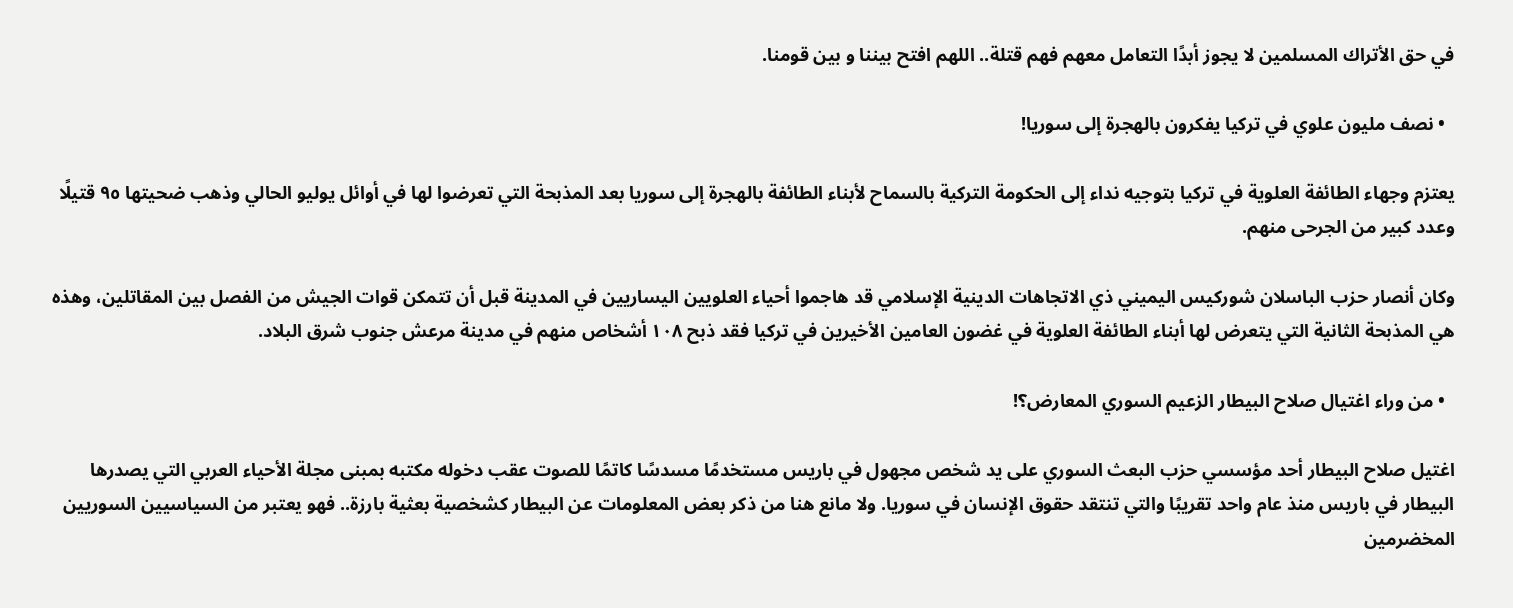في حق الأتراك المسلمين لا يجوز أبدًا التعامل معهم فهم قتلة.. اللهم افتح بيننا و بين قومنا.

  • نصف مليون علوي في تركيا يفكرون بالهجرة إلى سوريا!

يعتزم وجهاء الطائفة العلوية في تركيا بتوجيه نداء إلى الحكومة التركية بالسماح لأبناء الطائفة بالهجرة إلى سوريا بعد المذبحة التي تعرضوا لها في أوائل يوليو الحالي وذهب ضحيتها ٩٥ قتيلًا وعدد كبير من الجرحى منهم.

وكان أنصار حزب الباسلان شوركيس اليميني ذي الاتجاهات الدينية الإسلامي قد هاجموا أحياء العلويين اليساريين في المدينة قبل أن تتمكن قوات الجيش من الفصل بين المقاتلين، وهذه هي المذبحة الثانية التي يتعرض لها أبناء الطائفة العلوية في غضون العامين الأخيرين في تركيا فقد ذبح ۱۰۸ أشخاص منهم في مدينة مرعش جنوب شرق البلاد.

  • من وراء اغتيال صلاح البيطار الزعيم السوري المعارض؟!

اغتيل صلاح البيطار أحد مؤسسي حزب البعث السوري على يد شخص مجهول في باريس مستخدمًا مسدسًا كاتمًا للصوت عقب دخوله مكتبه بمبنى مجلة الأحياء العربي التي يصدرها البيطار في باريس منذ عام واحد تقريبًا والتي تنتقد حقوق الإنسان في سوريا. ولا مانع هنا من ذكر بعض المعلومات عن البيطار کشخصية بعثية بارزة.. فهو يعتبر من السياسيين السوريين المخضرمين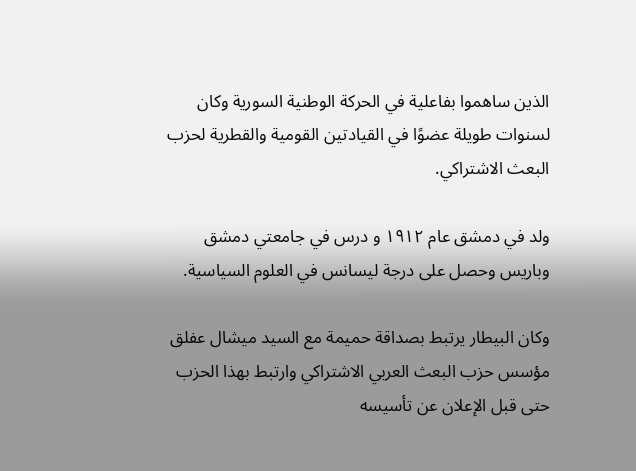الذين ساهموا بفاعلية في الحركة الوطنية السورية وكان لسنوات طويلة عضوًا في القيادتين القومية والقطرية لحزب البعث الاشتراكي.

ولد في دمشق عام ۱۹۱۲ و درس في جامعتي دمشق وباريس وحصل على درجة ليسانس في العلوم السياسية.

وكان البيطار يرتبط بصداقة حميمة مع السيد ميشال عفلق مؤسس حزب البعث العربي الاشتراكي وارتبط بهذا الحزب حتى قبل الإعلان عن تأسيسه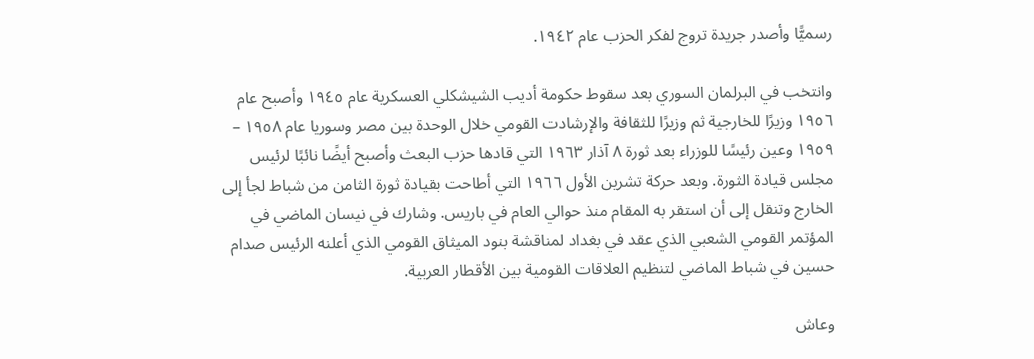رسميًّا وأصدر جريدة تروج لفكر الحزب عام ١٩٤٢.

وانتخب في البرلمان السوري بعد سقوط حكومة أديب الشيشكلي العسكرية عام ١٩٤٥ وأصبح عام ١٩٥٦ وزيرًا للخارجية ثم وزيرًا للثقافة والإرشادت القومي خلال الوحدة بين مصر وسوريا عام ١٩٥٨ – ١٩٥٩ وعين رئيسًا للوزراء بعد ثورة ٨ آذار ١٩٦٣ التي قادها حزب البعث وأصبح أيضًا نائبًا لرئيس مجلس قيادة الثورة. وبعد حركة تشرين الأول ١٩٦٦ التي أطاحت بقيادة ثورة الثامن من شباط لجأ إلى الخارج وتنقل إلى أن استقر به المقام منذ حوالي العام في باريس. وشارك في نيسان الماضي في المؤتمر القومي الشعبي الذي عقد في بغداد لمناقشة بنود الميثاق القومي الذي أعلنه الرئيس صدام حسين في شباط الماضي لتنظيم العلاقات القومية بين الأقطار العربية.

وعاش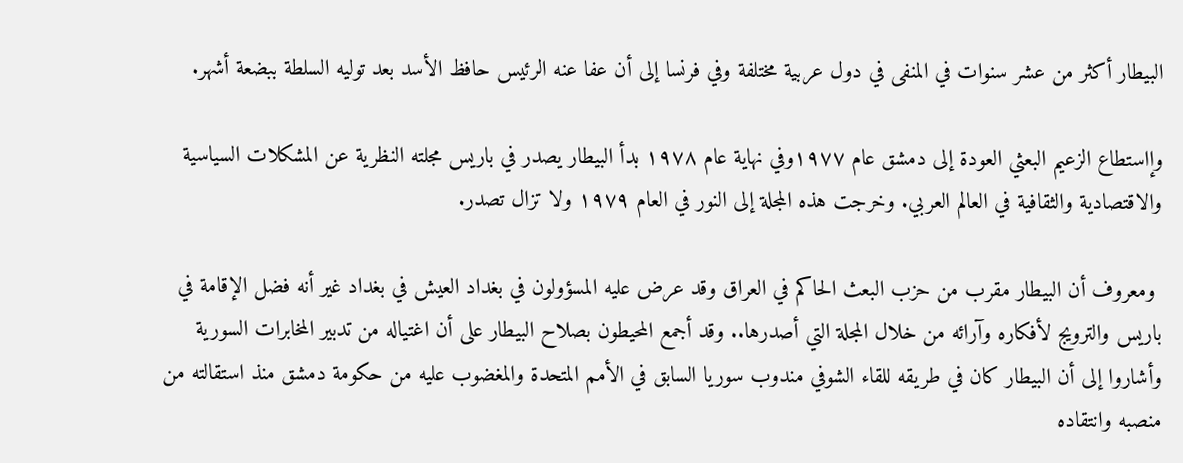البيطار أكثر من عشر سنوات في المنفى في دول عربية مختلفة وفي فرنسا إلى أن عفا عنه الرئيس حافظ الأسد بعد توليه السلطة ببضعة أشهر.

وإاستطاع الزعيم البعثي العودة إلى دمشق عام ۱۹۷۷وفي نهاية عام ۱۹۷۸ بدأ البيطار يصدر في باريس مجلته النظرية عن المشكلات السياسية والاقتصادية والثقافية في العالم العربي. وخرجت هذه المجلة إلى النور في العام ۱۹۷۹ ولا تزال تصدر.

 ومعروف أن البيطار مقرب من حزب البعث الحاكم في العراق وقد عرض عليه المسؤولون في بغداد العيش في بغداد غير أنه فضل الإقامة في باريس والترويج لأفكاره وآرائه من خلال المجلة التي أصدرها.. وقد أجمع المحيطون بصلاح البيطار على أن اغتياله من تدبير المخابرات السورية وأشاروا إلى أن البيطار كان في طريقه للقاء الشوفي مندوب سوريا السابق في الأمم المتحدة والمغضوب عليه من حكومة دمشق منذ استقالته من منصبه وانتقاده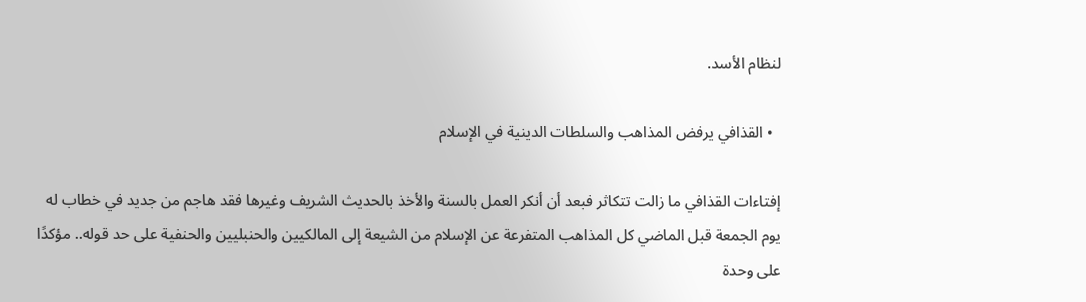لنظام الأسد.

  • القذافي يرفض المذاهب والسلطات الدينية في الإسلام

إفتاءات القذافي ما زالت تتكاثر فبعد أن أنكر العمل بالسنة والأخذ بالحديث الشريف وغيرها فقد هاجم من جديد في خطاب له يوم الجمعة قبل الماضي كل المذاهب المتفرعة عن الإسلام من الشيعة إلى المالكيين والحنبليين والحنفية على حد قوله.. مؤكدًا على وحدة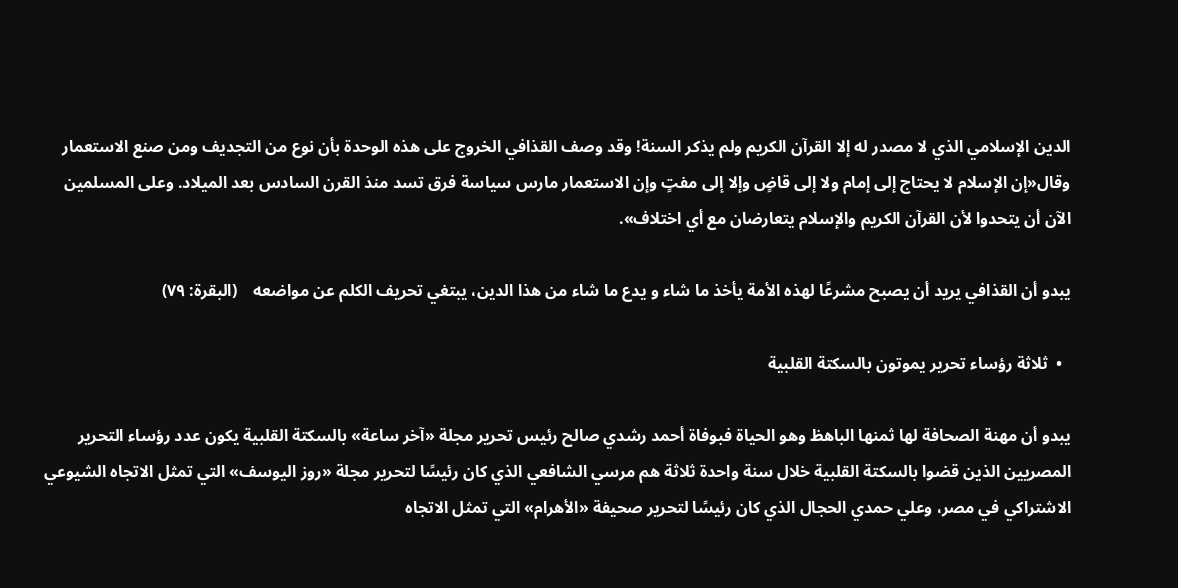الدين الإسلامي الذي لا مصدر له إلا القرآن الكريم ولم يذكر السنة! وقد وصف القذافي الخروج على هذه الوحدة بأن نوع من التجديف ومن صنع الاستعمار وقال«إن الإسلام لا يحتاج إلى إمام ولا إلى قاضٍ وإلا إلى مفتٍ وإن الاستعمار مارس سياسة فرق تسد منذ القرن السادس بعد الميلاد. وعلى المسلمين الآن أن يتحدوا لأن القرآن الكريم والإسلام يتعارضان مع أي اختلاف».

يبدو أن القذافي يريد أن يصبح مشرعًا لهذه الأمة يأخذ ما شاء و يدع ما شاء من هذا الدين، يبتغي تحريف الكلم عن مواضعه    (البقرة: ٧٩)

  •  ثلاثة رؤساء تحرير يموتون بالسكتة القلبية

يبدو أن مهنة الصحافة لها ثمنها الباهظ وهو الحياة فبوفاة أحمد رشدي صالح رئيس تحرير مجلة «آخر ساعة» بالسكتة القلبية يكون عدد رؤساء التحرير المصريين الذين قضوا بالسكتة القلبية خلال سنة واحدة ثلاثة هم مرسي الشافعي الذي كان رئيسًا لتحرير مجلة «روز اليوسف» التي تمثل الاتجاه الشيوعي الاشتراكي في مصر، وعلي حمدي الحجال الذي كان رئيسًا لتحرير صحيفة «الأهرام» التي تمثل الاتجاه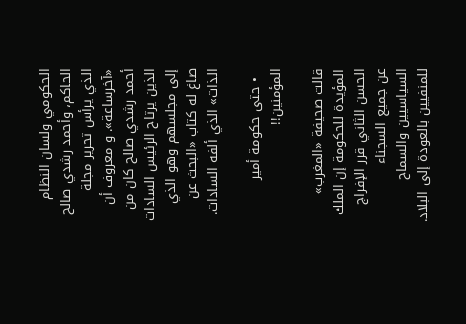الحكومي ولسان النظام الحاكم، وأحمد رشدي صالح الذي يرأس تحرير مجلة «آخرساعة». و معروف أن أحمد رشدي صالح كان من الذين يرتاح الرئيس السادات إلى مجلسهم وهو الذي صاغ له كتاب «البحث عن الذات» الذي ألفه السادات.

  • حتى حكومة أمير المؤمنين!!

قالت صحيفة «المغرب» المؤيدة للحكومة إن الملك الحسن الثاني قرر الإفراج عن جميع السجناء السياسيين والسماح للمنفيين بالعودة إلى البلاد.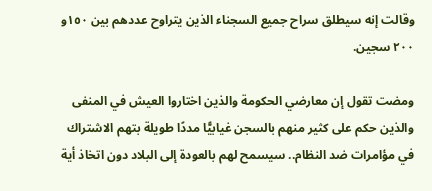وقالت إنه سيطلق سراح جميع السجناء الذين يتراوح عددهم بين ١٥٠و ٢٠٠ سجين.

ومضت تقول إن معارضي الحكومة والذين اختاروا العيش في المنفى والذين حكم على كثير منهم بالسجن غيابيًّا مددًا طويلة بتهم الاشتراك في مؤامرات ضد النظام.. سيسمح لهم بالعودة إلى البلاد دون اتخاذ أية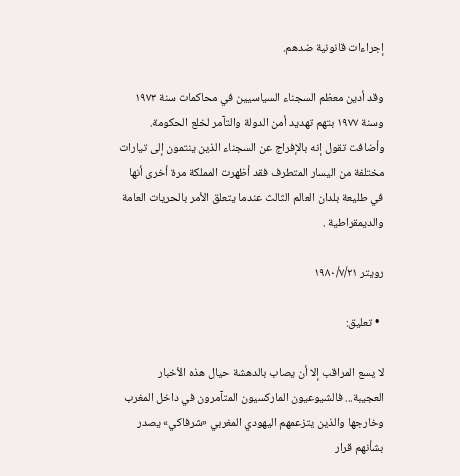إجراءات قانونية ضدهم.

وقد أدين معظم السجناء السياسيين في محاكمات سنة ۱۹۷۳ وسنة ١٩٧٧ بتهم تهديد أمن الدولة والتآمر لخلع الحكومة. وأضافت تقول إنه بالإفراج عن السجناء الذين ينتمون إلى تيارات مختلفة من اليسار المتطرف فقد أظهرت المملكة مرة أخرى أنها في طليعة بلدان العالم الثالث عندما يتعلق الأمر بالحريات العامة والديمقراطية .

رویتر ۱۹۸۰/۷/۲۱

  • تعليق:

لا يسع المراقب إلا أن يصاب بالدهشة حيال هذه الأخبار العجيبة... فالشيوعيون الماركسيون المتآمرون في داخل المغرب وخارجها والذين يتزعمهم اليهودي المغربي «شرفاكي» يصدر بشأنهم قرار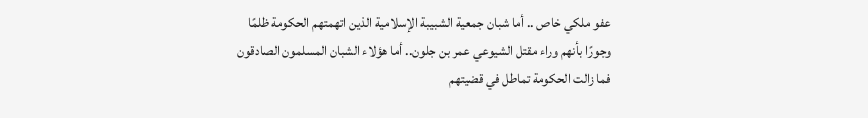عفو ملكي خاص .. أما شبان جمعية الشبيبة الإسلامية الذين اتهمتهم الحكومة ظلمًا وجورًا بأنهم وراء مقتل الشيوعي عمر بن جلون.. أما هؤلاء الشبان المسلمون الصادقون فما زالت الحكومة تماطل في قضيتهم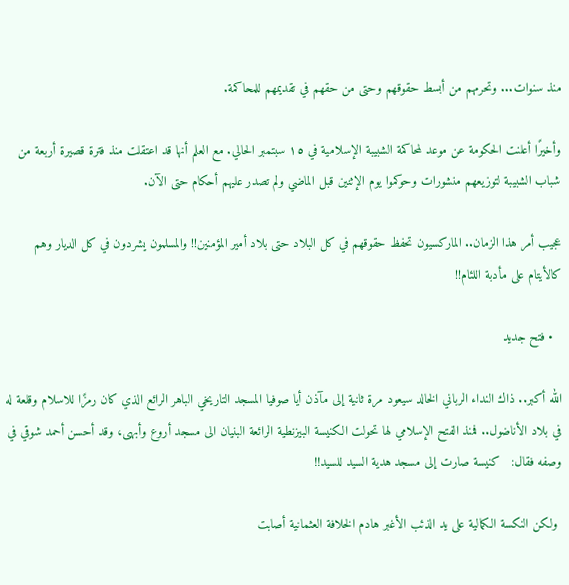منذ سنوات... وتحرمهم من أبسط حقوقهم وحتى من حقهم في تقديمهم للمحاكمة.

وأخيرًا أعلنت الحكومة عن موعد لمحاكمة الشبيبة الإسلامية في ١٥ سبتمبر الحالي. مع العلم أنها قد اعتقلت منذ فترة قصيرة أربعة من شباب الشبيبة لتوزيعهم منشورات وحوكموا يوم الإثنين قبل الماضي ولم تصدر عليهم أحكام حتى الآن.

عجيب أمر هذا الزمان.. الماركسيون تحفظ حقوقهم في كل البلاد حتى بلاد أمير المؤمنين!! والمسلمون يشردون في كل الديار وهم كالأيتام على مأدبة اللئام!!

  • فتح جديد

الله أكبر.. ذاك النداء الرباني الخالد سيعود مرة ثانية إلى مآذن أيا صوفيا المسجد التاريخي الباهر الرائع الذي كان رمزًا للاسلام وقلعة له في بلاد الأناضول.. فمنذ الفتح الإسلامي لها تحولت الكنيسة البيزنطية الرائعة البنيان الى مسجد أروع وأبهى، وقد أحسن أحمد شوقي في وصفه فقال:   كنيسة صارت إلى مسجد هدية السيد للسيد!!

 ولكن النكسة الكمالية على يد الذئب الأغبر هادم الخلافة العثمانية أصابت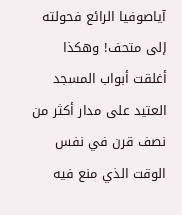آياصوفيا الرائع فحولته إلى متحف! وهكذا أغلقت أبواب المسجد العتيد على مدار أكثر من نصف قرن في نفس الوقت الذي منع فيه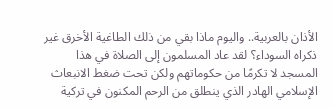الأذان بالعربية.. واليوم ماذا بقي من ذلك الطاغية الأخرق غير ذكراه السوداء؟ لقد عاد المسلمون إلى الصلاة في هذا المسجد لا تكرمًا من حكوماتهم ولكن تحت ضغط الانبعاث الإسلامي الهادر الذي ينطلق من الرحم المكنون في تركية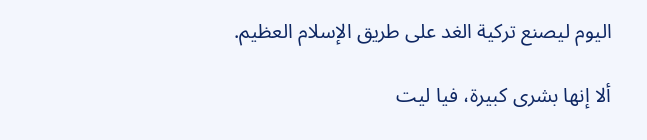اليوم ليصنع تركية الغد على طريق الإسلام العظيم.

ألا إنها بشرى كبيرة، فيا ليت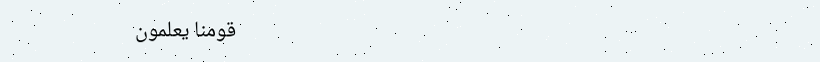قومنا يعلمون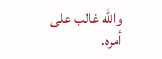والله غالب على أمره.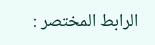الرابط المختصر :